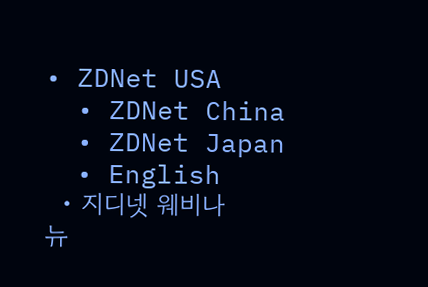• ZDNet USA
  • ZDNet China
  • ZDNet Japan
  • English
  • 지디넷 웨비나
뉴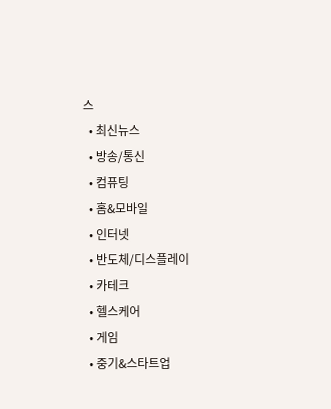스
  • 최신뉴스
  • 방송/통신
  • 컴퓨팅
  • 홈&모바일
  • 인터넷
  • 반도체/디스플레이
  • 카테크
  • 헬스케어
  • 게임
  • 중기&스타트업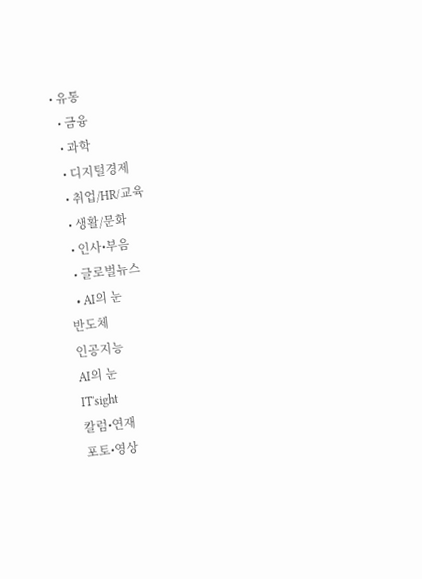• 유통
  • 금융
  • 과학
  • 디지털경제
  • 취업/HR/교육
  • 생활/문화
  • 인사•부음
  • 글로벌뉴스
  • AI의 눈
반도체
인공지능
AI의 눈
IT'sight
칼럼•연재
포토•영상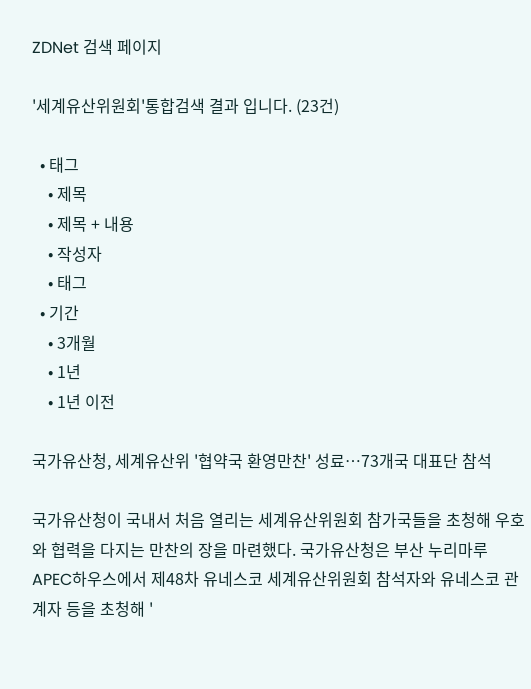ZDNet 검색 페이지

'세계유산위원회'통합검색 결과 입니다. (23건)

  • 태그
    • 제목
    • 제목 + 내용
    • 작성자
    • 태그
  • 기간
    • 3개월
    • 1년
    • 1년 이전

국가유산청, 세계유산위 '협약국 환영만찬' 성료…73개국 대표단 참석

국가유산청이 국내서 처음 열리는 세계유산위원회 참가국들을 초청해 우호와 협력을 다지는 만찬의 장을 마련했다. 국가유산청은 부산 누리마루 APEC하우스에서 제48차 유네스코 세계유산위원회 참석자와 유네스코 관계자 등을 초청해 '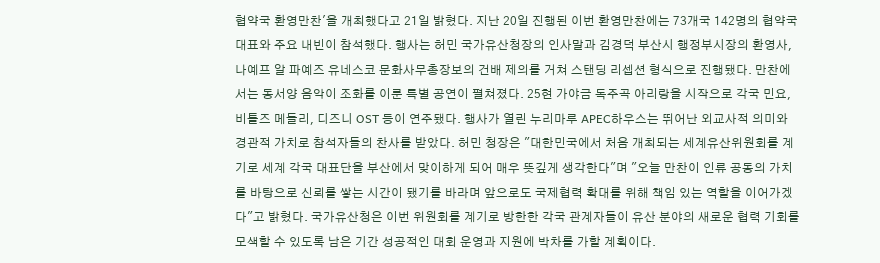협약국 환영만찬'을 개최했다고 21일 밝혔다. 지난 20일 진행된 이번 환영만찬에는 73개국 142명의 협약국 대표와 주요 내빈이 참석했다. 행사는 허민 국가유산청장의 인사말과 김경덕 부산시 행정부시장의 환영사, 나예프 알 파예즈 유네스코 문화사무총장보의 건배 제의를 거쳐 스탠딩 리셉션 형식으로 진행됐다. 만찬에서는 동서양 음악이 조화를 이룬 특별 공연이 펼쳐졌다. 25현 가야금 독주곡 아리랑을 시작으로 각국 민요, 비틀즈 메들리, 디즈니 OST 등이 연주됐다. 행사가 열린 누리마루 APEC하우스는 뛰어난 외교사적 의미와 경관적 가치로 참석자들의 찬사를 받았다. 허민 청장은 "대한민국에서 처음 개최되는 세계유산위원회를 계기로 세계 각국 대표단을 부산에서 맞이하게 되어 매우 뜻깊게 생각한다"며 "오늘 만찬이 인류 공동의 가치를 바탕으로 신뢰를 쌓는 시간이 됐기를 바라며 앞으로도 국제협력 확대를 위해 책임 있는 역할을 이어가겠다"고 밝혔다. 국가유산청은 이번 위원회를 계기로 방한한 각국 관계자들이 유산 분야의 새로운 협력 기회를 모색할 수 있도록 남은 기간 성공적인 대회 운영과 지원에 박차를 가할 계획이다.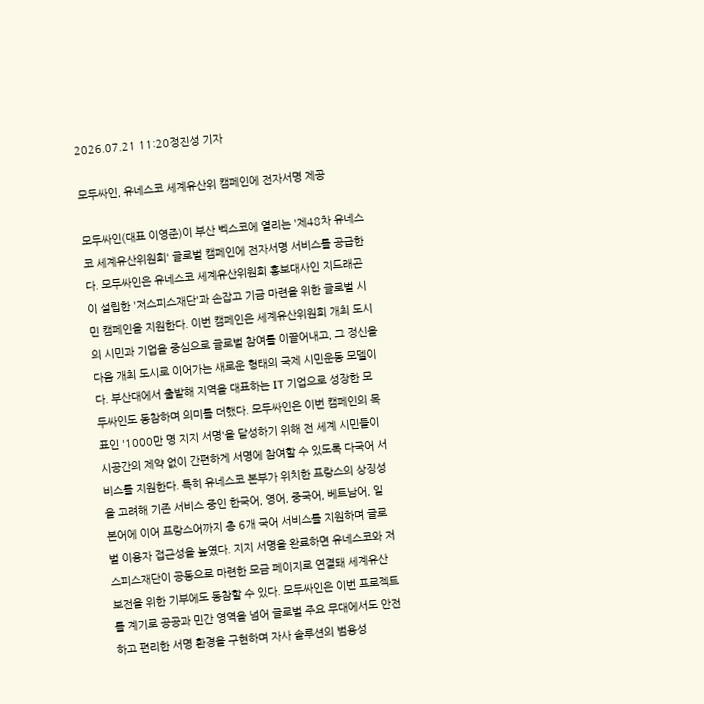2026.07.21 11:20정진성 기자

모두싸인, 유네스코 세계유산위 캠페인에 전자서명 제공

모두싸인(대표 이영준)이 부산 벡스코에 열리는 '제48차 유네스코 세계유산위원회' 글로벌 캠페인에 전자서명 서비스를 공급한다. 모두싸인은 유네스코 세계유산위원회 홍보대사인 지드래곤이 설립한 '저스피스재단'과 손잡고 기금 마련을 위한 글로벌 시민 캠페인을 지원한다. 이번 캠페인은 세계유산위원회 개최 도시의 시민과 기업을 중심으로 글로벌 참여를 이끌어내고, 그 정신을 다음 개최 도시로 이어가는 새로운 형태의 국제 시민운동 모델이다. 부산대에서 출발해 지역을 대표하는 IT 기업으로 성장한 모두싸인도 동참하며 의미를 더했다. 모두싸인은 이번 캠페인의 목표인 '1000만 명 지지 서명'을 달성하기 위해 전 세계 시민들이 시공간의 제약 없이 간편하게 서명에 참여할 수 있도록 다국어 서비스를 지원한다. 특히 유네스코 본부가 위치한 프랑스의 상징성을 고려해 기존 서비스 중인 한국어, 영어, 중국어, 베트남어, 일본어에 이어 프랑스어까지 총 6개 국어 서비스를 지원하며 글로벌 이용자 접근성을 높였다. 지지 서명을 완료하면 유네스코와 저스피스재단이 공동으로 마련한 모금 페이지로 연결돼 세계유산 보전을 위한 기부에도 동참할 수 있다. 모두싸인은 이번 프로젝트를 계기로 공공과 민간 영역을 넘어 글로벌 주요 무대에서도 안전하고 편리한 서명 환경을 구현하며 자사 솔루션의 범용성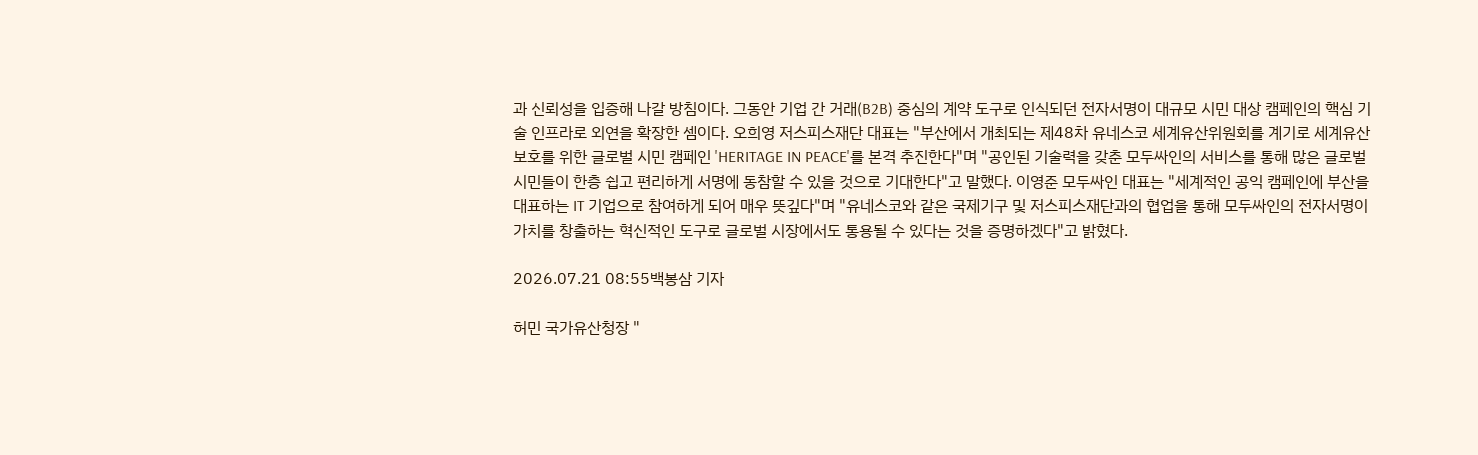과 신뢰성을 입증해 나갈 방침이다. 그동안 기업 간 거래(B2B) 중심의 계약 도구로 인식되던 전자서명이 대규모 시민 대상 캠페인의 핵심 기술 인프라로 외연을 확장한 셈이다. 오희영 저스피스재단 대표는 "부산에서 개최되는 제48차 유네스코 세계유산위원회를 계기로 세계유산 보호를 위한 글로벌 시민 캠페인 'HERITAGE IN PEACE'를 본격 추진한다"며 "공인된 기술력을 갖춘 모두싸인의 서비스를 통해 많은 글로벌 시민들이 한층 쉽고 편리하게 서명에 동참할 수 있을 것으로 기대한다"고 말했다. 이영준 모두싸인 대표는 "세계적인 공익 캠페인에 부산을 대표하는 IT 기업으로 참여하게 되어 매우 뜻깊다"며 "유네스코와 같은 국제기구 및 저스피스재단과의 협업을 통해 모두싸인의 전자서명이 가치를 창출하는 혁신적인 도구로 글로벌 시장에서도 통용될 수 있다는 것을 증명하겠다"고 밝혔다.

2026.07.21 08:55백봉삼 기자

허민 국가유산청장 "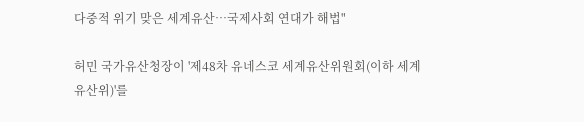다중적 위기 맞은 세계유산…국제사회 연대가 해법"

허민 국가유산청장이 '제48차 유네스코 세계유산위원회(이하 세계유산위)'를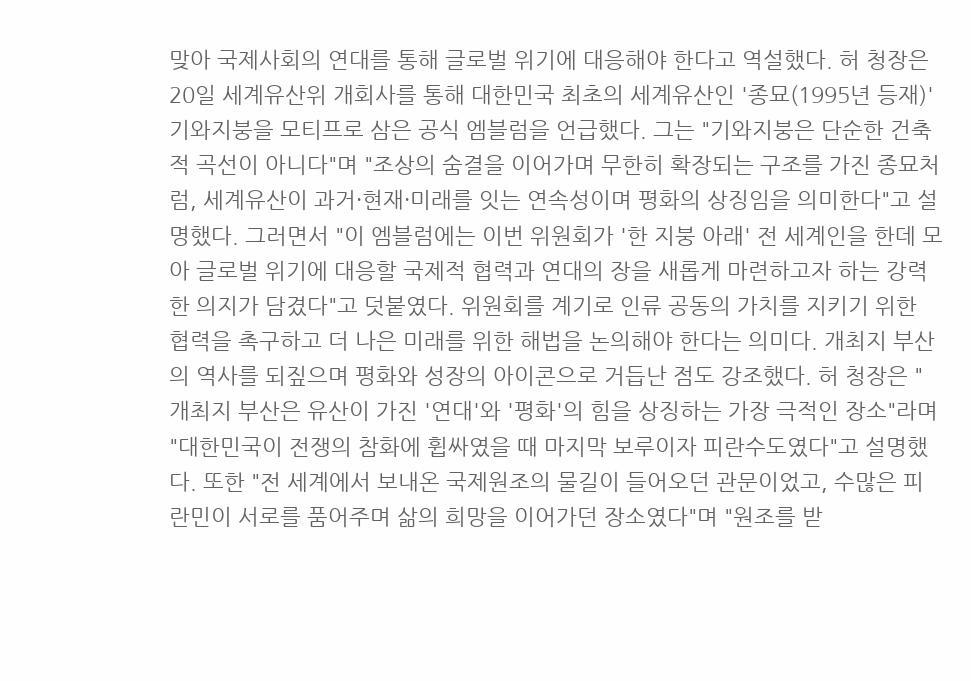맞아 국제사회의 연대를 통해 글로벌 위기에 대응해야 한다고 역설했다. 허 청장은 20일 세계유산위 개회사를 통해 대한민국 최초의 세계유산인 '종묘(1995년 등재)' 기와지붕을 모티프로 삼은 공식 엠블럼을 언급했다. 그는 "기와지붕은 단순한 건축적 곡선이 아니다"며 "조상의 숨결을 이어가며 무한히 확장되는 구조를 가진 종묘처럼, 세계유산이 과거·현재·미래를 잇는 연속성이며 평화의 상징임을 의미한다"고 설명했다. 그러면서 "이 엠블럼에는 이번 위원회가 '한 지붕 아래' 전 세계인을 한데 모아 글로벌 위기에 대응할 국제적 협력과 연대의 장을 새롭게 마련하고자 하는 강력한 의지가 담겼다"고 덧붙였다. 위원회를 계기로 인류 공동의 가치를 지키기 위한 협력을 촉구하고 더 나은 미래를 위한 해법을 논의해야 한다는 의미다. 개최지 부산의 역사를 되짚으며 평화와 성장의 아이콘으로 거듭난 점도 강조했다. 허 청장은 "개최지 부산은 유산이 가진 '연대'와 '평화'의 힘을 상징하는 가장 극적인 장소"라며 "대한민국이 전쟁의 참화에 휩싸였을 때 마지막 보루이자 피란수도였다"고 설명했다. 또한 "전 세계에서 보내온 국제원조의 물길이 들어오던 관문이었고, 수많은 피란민이 서로를 품어주며 삶의 희망을 이어가던 장소였다"며 "원조를 받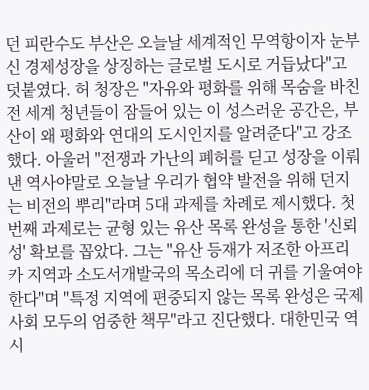던 피란수도 부산은 오늘날 세계적인 무역항이자 눈부신 경제성장을 상징하는 글로벌 도시로 거듭났다"고 덧붙였다. 허 청장은 "자유와 평화를 위해 목숨을 바친 전 세계 청년들이 잠들어 있는 이 성스러운 공간은, 부산이 왜 평화와 연대의 도시인지를 알려준다"고 강조했다. 아울러 "전쟁과 가난의 폐허를 딛고 성장을 이뤄낸 역사야말로 오늘날 우리가 협약 발전을 위해 던지는 비전의 뿌리"라며 5대 과제를 차례로 제시했다. 첫 번째 과제로는 균형 있는 유산 목록 완성을 통한 '신뢰성' 확보를 꼽았다. 그는 "유산 등재가 저조한 아프리카 지역과 소도서개발국의 목소리에 더 귀를 기울여야 한다"며 "특정 지역에 편중되지 않는 목록 완성은 국제사회 모두의 엄중한 책무"라고 진단했다. 대한민국 역시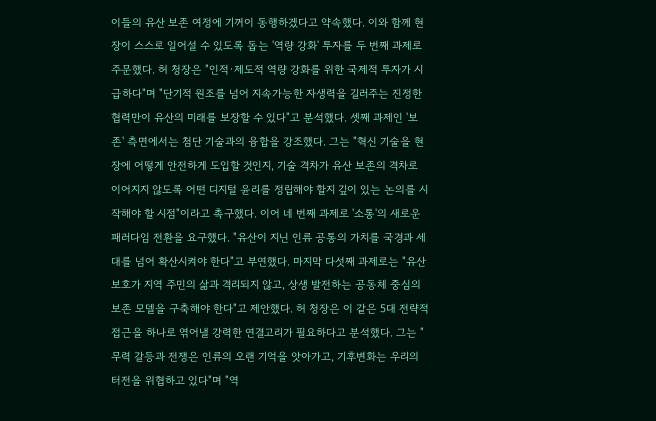이들의 유산 보존 여정에 기꺼이 동행하겠다고 약속했다. 이와 함께 현장이 스스로 일어설 수 있도록 돕는 '역량 강화' 투자를 두 번째 과제로 주문했다. 허 청장은 "인적·제도적 역량 강화를 위한 국제적 투자가 시급하다"며 "단기적 원조를 넘어 지속가능한 자생력을 길러주는 진정한 협력만이 유산의 미래를 보장할 수 있다"고 분석했다. 셋째 과제인 '보존' 측면에서는 첨단 기술과의 융합을 강조했다. 그는 "혁신 기술을 현장에 어떻게 안전하게 도입할 것인지, 기술 격차가 유산 보존의 격차로 이어지지 않도록 어떤 디지털 윤리를 정립해야 할지 깊이 있는 논의를 시작해야 할 시점"이라고 촉구했다. 이어 네 번째 과제로 '소통'의 새로운 패러다임 전환을 요구했다. "유산이 지닌 인류 공통의 가치를 국경과 세대를 넘어 확산시켜야 한다"고 부연했다. 마지막 다섯째 과제로는 "유산 보호가 지역 주민의 삶과 격리되지 않고, 상생 발전하는 공동체 중심의 보존 모델을 구축해야 한다"고 제안했다. 허 청장은 이 같은 5대 전략적 접근을 하나로 엮어낼 강력한 연결고리가 필요하다고 분석했다. 그는 "무력 갈등과 전쟁은 인류의 오랜 기억을 앗아가고, 기후변화는 우리의 터전을 위협하고 있다"며 "역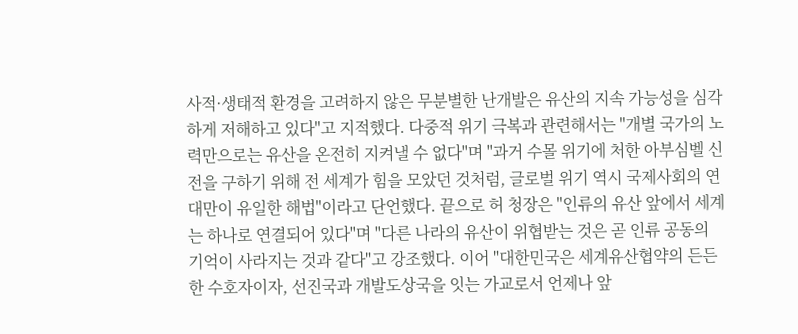사적·생태적 환경을 고려하지 않은 무분별한 난개발은 유산의 지속 가능성을 심각하게 저해하고 있다"고 지적했다. 다중적 위기 극복과 관련해서는 "개별 국가의 노력만으로는 유산을 온전히 지켜낼 수 없다"며 "과거 수몰 위기에 처한 아부심벨 신전을 구하기 위해 전 세계가 힘을 모았던 것처럼, 글로벌 위기 역시 국제사회의 연대만이 유일한 해법"이라고 단언했다. 끝으로 허 청장은 "인류의 유산 앞에서 세계는 하나로 연결되어 있다"며 "다른 나라의 유산이 위협받는 것은 곧 인류 공동의 기억이 사라지는 것과 같다"고 강조했다. 이어 "대한민국은 세계유산협약의 든든한 수호자이자, 선진국과 개발도상국을 잇는 가교로서 언제나 앞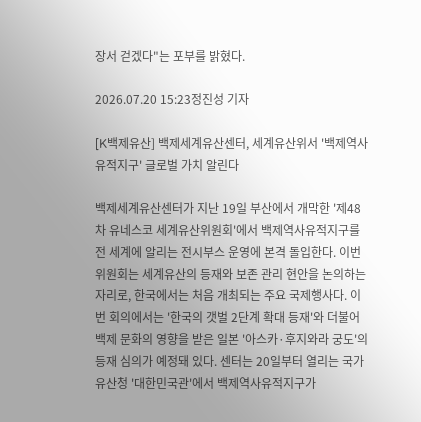장서 걷겠다"는 포부를 밝혔다.

2026.07.20 15:23정진성 기자

[K백제유산] 백제세계유산센터, 세계유산위서 '백제역사유적지구' 글로벌 가치 알린다

백제세계유산센터가 지난 19일 부산에서 개막한 '제48차 유네스코 세계유산위원회'에서 백제역사유적지구를 전 세계에 알리는 전시부스 운영에 본격 돌입한다. 이번 위원회는 세계유산의 등재와 보존 관리 현안을 논의하는 자리로, 한국에서는 처음 개최되는 주요 국제행사다. 이번 회의에서는 '한국의 갯벌 2단계 확대 등재'와 더불어 백제 문화의 영향을 받은 일본 '아스카·후지와라 궁도'의 등재 심의가 예정돼 있다. 센터는 20일부터 열리는 국가유산청 '대한민국관'에서 백제역사유적지구가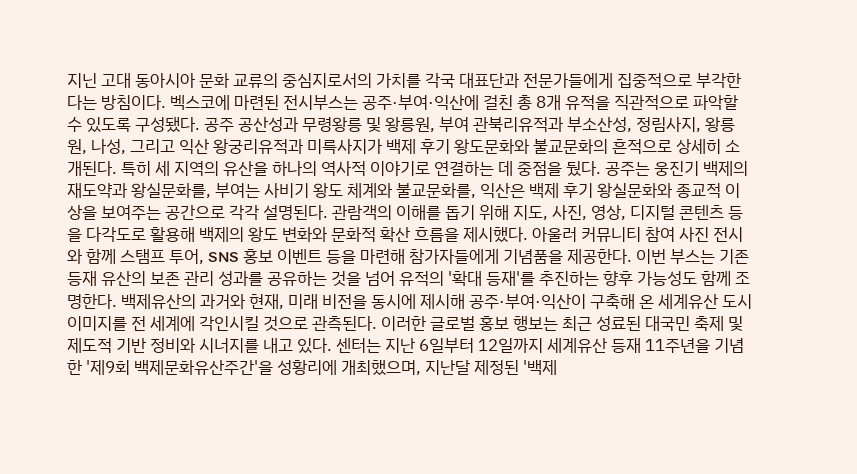지닌 고대 동아시아 문화 교류의 중심지로서의 가치를 각국 대표단과 전문가들에게 집중적으로 부각한다는 방침이다. 벡스코에 마련된 전시부스는 공주·부여·익산에 걸친 총 8개 유적을 직관적으로 파악할 수 있도록 구성됐다. 공주 공산성과 무령왕릉 및 왕릉원, 부여 관북리유적과 부소산성, 정림사지, 왕릉원, 나성, 그리고 익산 왕궁리유적과 미륵사지가 백제 후기 왕도문화와 불교문화의 흔적으로 상세히 소개된다. 특히 세 지역의 유산을 하나의 역사적 이야기로 연결하는 데 중점을 뒀다. 공주는 웅진기 백제의 재도약과 왕실문화를, 부여는 사비기 왕도 체계와 불교문화를, 익산은 백제 후기 왕실문화와 종교적 이상을 보여주는 공간으로 각각 설명된다. 관람객의 이해를 돕기 위해 지도, 사진, 영상, 디지털 콘텐츠 등을 다각도로 활용해 백제의 왕도 변화와 문화적 확산 흐름을 제시했다. 아울러 커뮤니티 참여 사진 전시와 함께 스탬프 투어, SNS 홍보 이벤트 등을 마련해 참가자들에게 기념품을 제공한다. 이번 부스는 기존 등재 유산의 보존 관리 성과를 공유하는 것을 넘어 유적의 '확대 등재'를 추진하는 향후 가능성도 함께 조명한다. 백제유산의 과거와 현재, 미래 비전을 동시에 제시해 공주·부여·익산이 구축해 온 세계유산 도시 이미지를 전 세계에 각인시킬 것으로 관측된다. 이러한 글로벌 홍보 행보는 최근 성료된 대국민 축제 및 제도적 기반 정비와 시너지를 내고 있다. 센터는 지난 6일부터 12일까지 세계유산 등재 11주년을 기념한 '제9회 백제문화유산주간'을 성황리에 개최했으며, 지난달 제정된 '백제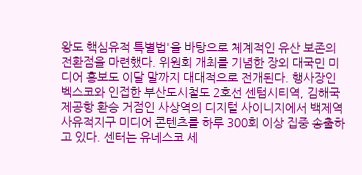왕도 핵심유적 특별법'을 바탕으로 체계적인 유산 보존의 전환점을 마련했다. 위원회 개최를 기념한 장외 대국민 미디어 홍보도 이달 말까지 대대적으로 전개된다. 행사장인 벡스코와 인접한 부산도시철도 2호선 센텀시티역, 김해국제공항 환승 거점인 사상역의 디지털 사이니지에서 백제역사유적지구 미디어 콘텐츠를 하루 300회 이상 집중 송출하고 있다. 센터는 유네스코 세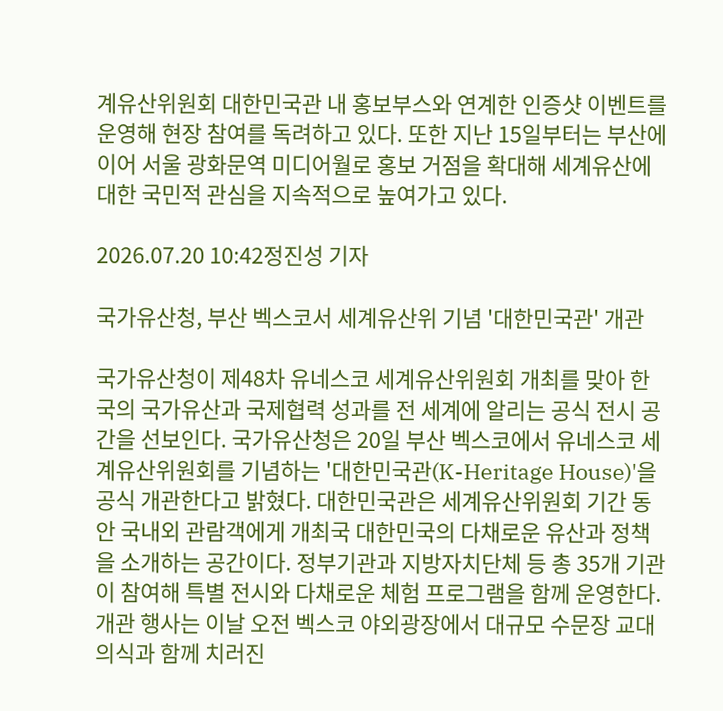계유산위원회 대한민국관 내 홍보부스와 연계한 인증샷 이벤트를 운영해 현장 참여를 독려하고 있다. 또한 지난 15일부터는 부산에 이어 서울 광화문역 미디어월로 홍보 거점을 확대해 세계유산에 대한 국민적 관심을 지속적으로 높여가고 있다.

2026.07.20 10:42정진성 기자

국가유산청, 부산 벡스코서 세계유산위 기념 '대한민국관' 개관

국가유산청이 제48차 유네스코 세계유산위원회 개최를 맞아 한국의 국가유산과 국제협력 성과를 전 세계에 알리는 공식 전시 공간을 선보인다. 국가유산청은 20일 부산 벡스코에서 유네스코 세계유산위원회를 기념하는 '대한민국관(K-Heritage House)'을 공식 개관한다고 밝혔다. 대한민국관은 세계유산위원회 기간 동안 국내외 관람객에게 개최국 대한민국의 다채로운 유산과 정책을 소개하는 공간이다. 정부기관과 지방자치단체 등 총 35개 기관이 참여해 특별 전시와 다채로운 체험 프로그램을 함께 운영한다. 개관 행사는 이날 오전 벡스코 야외광장에서 대규모 수문장 교대의식과 함께 치러진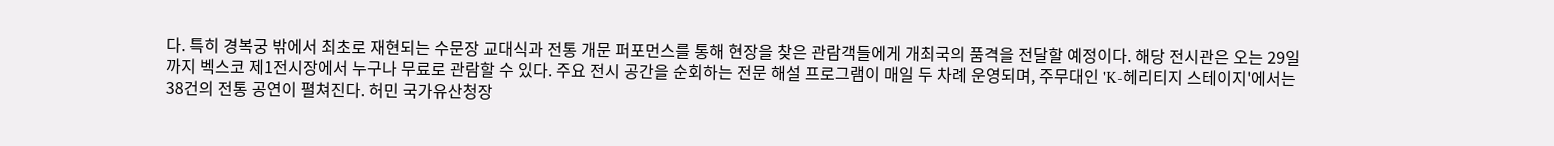다. 특히 경복궁 밖에서 최초로 재현되는 수문장 교대식과 전통 개문 퍼포먼스를 통해 현장을 찾은 관람객들에게 개최국의 품격을 전달할 예정이다. 해당 전시관은 오는 29일까지 벡스코 제1전시장에서 누구나 무료로 관람할 수 있다. 주요 전시 공간을 순회하는 전문 해설 프로그램이 매일 두 차례 운영되며, 주무대인 'K-헤리티지 스테이지'에서는 38건의 전통 공연이 펼쳐진다. 허민 국가유산청장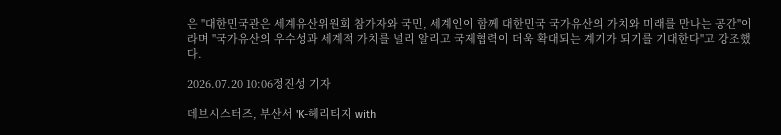은 "대한민국관은 세계유산위원회 참가자와 국민, 세계인이 함께 대한민국 국가유산의 가치와 미래를 만나는 공간"이라며 "국가유산의 우수성과 세계적 가치를 널리 알리고 국제협력이 더욱 확대되는 계기가 되기를 기대한다"고 강조했다.

2026.07.20 10:06정진성 기자

데브시스터즈, 부산서 'K-헤리티지 with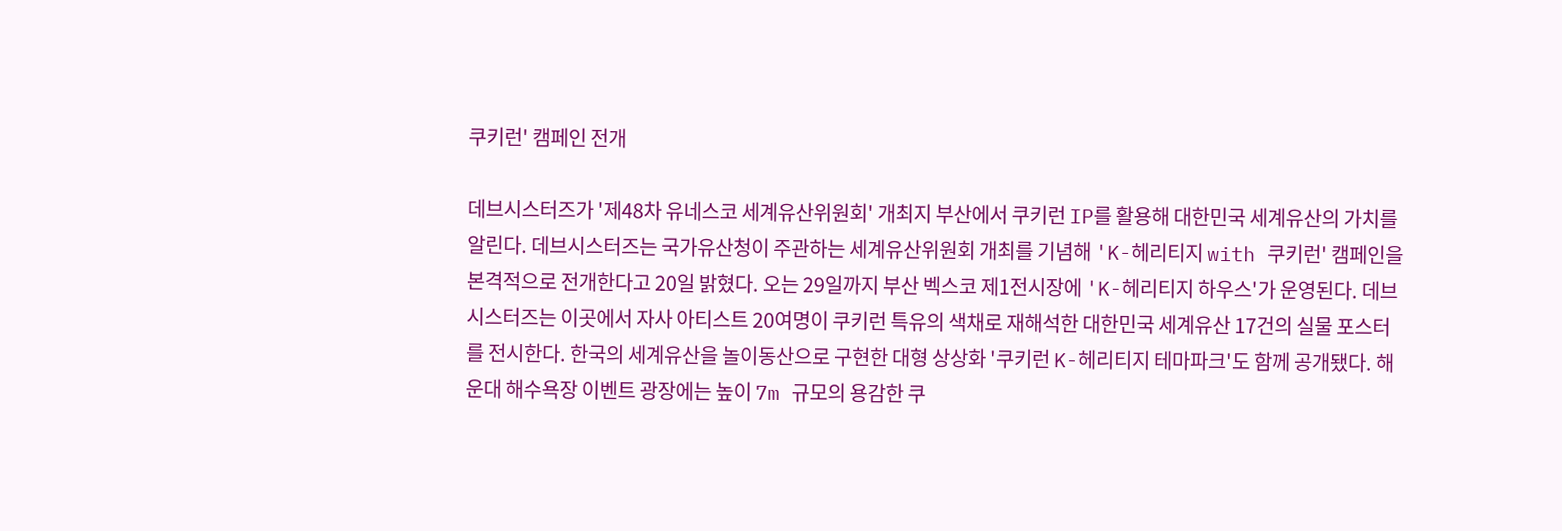쿠키런' 캠페인 전개

데브시스터즈가 '제48차 유네스코 세계유산위원회' 개최지 부산에서 쿠키런 IP를 활용해 대한민국 세계유산의 가치를 알린다. 데브시스터즈는 국가유산청이 주관하는 세계유산위원회 개최를 기념해 'K-헤리티지 with 쿠키런' 캠페인을 본격적으로 전개한다고 20일 밝혔다. 오는 29일까지 부산 벡스코 제1전시장에 'K-헤리티지 하우스'가 운영된다. 데브시스터즈는 이곳에서 자사 아티스트 20여명이 쿠키런 특유의 색채로 재해석한 대한민국 세계유산 17건의 실물 포스터를 전시한다. 한국의 세계유산을 놀이동산으로 구현한 대형 상상화 '쿠키런 K-헤리티지 테마파크'도 함께 공개됐다. 해운대 해수욕장 이벤트 광장에는 높이 7m 규모의 용감한 쿠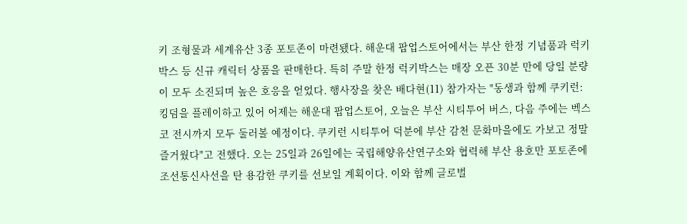키 조형물과 세계유산 3종 포토존이 마련됐다. 해운대 팝업스토어에서는 부산 한정 기념품과 럭키박스 등 신규 캐릭터 상품을 판매한다. 특히 주말 한정 럭키박스는 매장 오픈 30분 만에 당일 분량이 모두 소진되며 높은 호응을 얻었다. 행사장을 찾은 배다현(11) 참가자는 "동생과 함께 쿠키런: 킹덤을 플레이하고 있어 어제는 해운대 팝업스토어, 오늘은 부산 시티투어 버스, 다음 주에는 벡스코 전시까지 모두 둘러볼 예정이다. 쿠키런 시티투어 덕분에 부산 감천 문화마을에도 가보고 정말 즐거웠다"고 전했다. 오는 25일과 26일에는 국립해양유산연구소와 협력해 부산 용호만 포토존에 조선통신사선을 탄 용감한 쿠키를 선보일 계획이다. 이와 함께 글로벌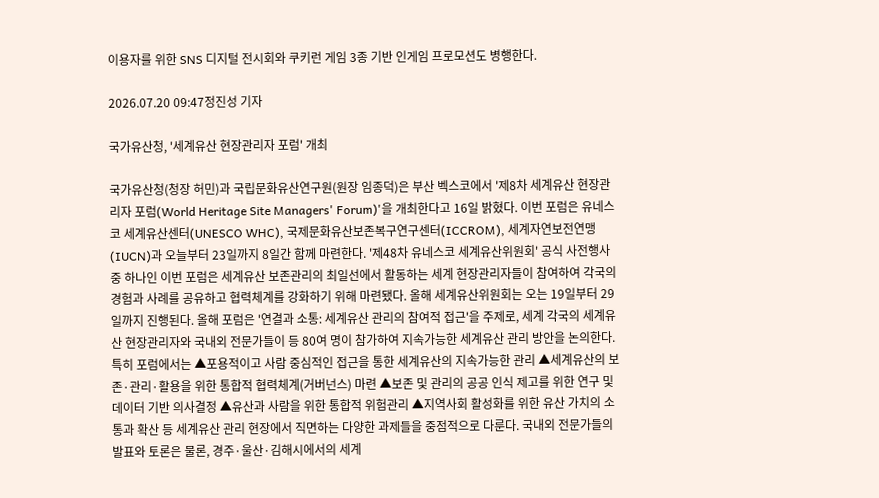이용자를 위한 SNS 디지털 전시회와 쿠키런 게임 3종 기반 인게임 프로모션도 병행한다.

2026.07.20 09:47정진성 기자

국가유산청, '세계유산 현장관리자 포럼' 개최

국가유산청(청장 허민)과 국립문화유산연구원(원장 임종덕)은 부산 벡스코에서 '제8차 세계유산 현장관리자 포럼(World Heritage Site Managers' Forum)'을 개최한다고 16일 밝혔다. 이번 포럼은 유네스코 세계유산센터(UNESCO WHC), 국제문화유산보존복구연구센터(ICCROM), 세계자연보전연맹(IUCN)과 오늘부터 23일까지 8일간 함께 마련한다. '제48차 유네스코 세계유산위원회' 공식 사전행사 중 하나인 이번 포럼은 세계유산 보존관리의 최일선에서 활동하는 세계 현장관리자들이 참여하여 각국의 경험과 사례를 공유하고 협력체계를 강화하기 위해 마련됐다. 올해 세계유산위원회는 오는 19일부터 29일까지 진행된다. 올해 포럼은 '연결과 소통: 세계유산 관리의 참여적 접근'을 주제로, 세계 각국의 세계유산 현장관리자와 국내외 전문가들이 등 80여 명이 참가하여 지속가능한 세계유산 관리 방안을 논의한다. 특히 포럼에서는 ▲포용적이고 사람 중심적인 접근을 통한 세계유산의 지속가능한 관리 ▲세계유산의 보존·관리·활용을 위한 통합적 협력체계(거버넌스) 마련 ▲보존 및 관리의 공공 인식 제고를 위한 연구 및 데이터 기반 의사결정 ▲유산과 사람을 위한 통합적 위험관리 ▲지역사회 활성화를 위한 유산 가치의 소통과 확산 등 세계유산 관리 현장에서 직면하는 다양한 과제들을 중점적으로 다룬다. 국내외 전문가들의 발표와 토론은 물론, 경주·울산·김해시에서의 세계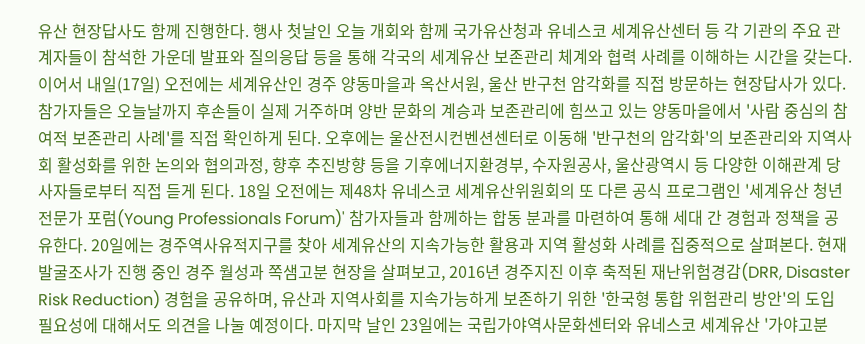유산 현장답사도 함께 진행한다. 행사 첫날인 오늘 개회와 함께 국가유산청과 유네스코 세계유산센터 등 각 기관의 주요 관계자들이 참석한 가운데 발표와 질의응답 등을 통해 각국의 세계유산 보존관리 체계와 협력 사례를 이해하는 시간을 갖는다. 이어서 내일(17일) 오전에는 세계유산인 경주 양동마을과 옥산서원, 울산 반구천 암각화를 직접 방문하는 현장답사가 있다. 참가자들은 오늘날까지 후손들이 실제 거주하며 양반 문화의 계승과 보존관리에 힘쓰고 있는 양동마을에서 '사람 중심의 참여적 보존관리 사례'를 직접 확인하게 된다. 오후에는 울산전시컨벤션센터로 이동해 '반구천의 암각화'의 보존관리와 지역사회 활성화를 위한 논의와 협의과정, 향후 추진방향 등을 기후에너지환경부, 수자원공사, 울산광역시 등 다양한 이해관계 당사자들로부터 직접 듣게 된다. 18일 오전에는 제48차 유네스코 세계유산위원회의 또 다른 공식 프로그램인 '세계유산 청년전문가 포럼(Young Professionals Forum)' 참가자들과 함께하는 합동 분과를 마련하여 통해 세대 간 경험과 정책을 공유한다. 20일에는 경주역사유적지구를 찾아 세계유산의 지속가능한 활용과 지역 활성화 사례를 집중적으로 살펴본다. 현재 발굴조사가 진행 중인 경주 월성과 쪽샘고분 현장을 살펴보고, 2016년 경주지진 이후 축적된 재난위험경감(DRR, Disaster Risk Reduction) 경험을 공유하며, 유산과 지역사회를 지속가능하게 보존하기 위한 '한국형 통합 위험관리 방안'의 도입 필요성에 대해서도 의견을 나눌 예정이다. 마지막 날인 23일에는 국립가야역사문화센터와 유네스코 세계유산 '가야고분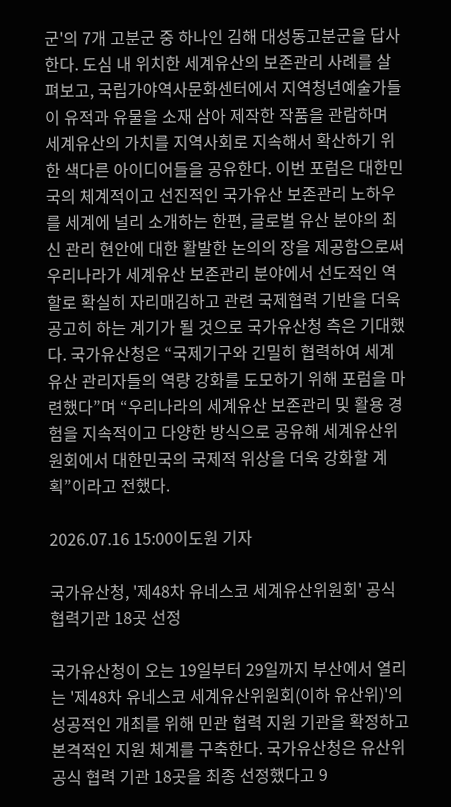군'의 7개 고분군 중 하나인 김해 대성동고분군을 답사한다. 도심 내 위치한 세계유산의 보존관리 사례를 살펴보고, 국립가야역사문화센터에서 지역청년예술가들이 유적과 유물을 소재 삼아 제작한 작품을 관람하며 세계유산의 가치를 지역사회로 지속해서 확산하기 위한 색다른 아이디어들을 공유한다. 이번 포럼은 대한민국의 체계적이고 선진적인 국가유산 보존관리 노하우를 세계에 널리 소개하는 한편, 글로벌 유산 분야의 최신 관리 현안에 대한 활발한 논의의 장을 제공함으로써 우리나라가 세계유산 보존관리 분야에서 선도적인 역할로 확실히 자리매김하고 관련 국제협력 기반을 더욱 공고히 하는 계기가 될 것으로 국가유산청 측은 기대했다. 국가유산청은 “국제기구와 긴밀히 협력하여 세계유산 관리자들의 역량 강화를 도모하기 위해 포럼을 마련했다”며 “우리나라의 세계유산 보존관리 및 활용 경험을 지속적이고 다양한 방식으로 공유해 세계유산위원회에서 대한민국의 국제적 위상을 더욱 강화할 계획”이라고 전했다.

2026.07.16 15:00이도원 기자

국가유산청, '제48차 유네스코 세계유산위원회' 공식 협력기관 18곳 선정

국가유산청이 오는 19일부터 29일까지 부산에서 열리는 '제48차 유네스코 세계유산위원회(이하 유산위)'의 성공적인 개최를 위해 민관 협력 지원 기관을 확정하고 본격적인 지원 체계를 구축한다. 국가유산청은 유산위 공식 협력 기관 18곳을 최종 선정했다고 9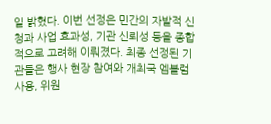일 밝혔다. 이번 선정은 민간의 자발적 신청과 사업 효과성, 기관 신뢰성 등을 종합적으로 고려해 이뤄졌다. 최종 선정된 기관들은 행사 현장 참여와 개최국 엠블럼 사용, 위원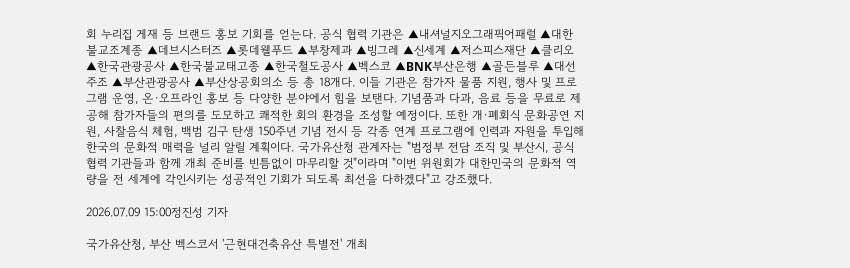회 누리집 게재 등 브랜드 홍보 기회를 얻는다. 공식 협력 기관은 ▲내셔널지오그래픽어패럴 ▲대한불교조계종 ▲데브시스터즈 ▲롯데웰푸드 ▲부창제과 ▲빙그레 ▲신세계 ▲저스피스재단 ▲클리오 ▲한국관광공사 ▲한국불교태고종 ▲한국철도공사 ▲벡스코 ▲BNK부산은행 ▲골든블루 ▲대선주조 ▲부산관광공사 ▲부산상공회의소 등 총 18개다. 이들 기관은 참가자 물품 지원, 행사 및 프로그램 운영, 온·오프라인 홍보 등 다양한 분야에서 힘을 보탠다. 기념품과 다과, 음료 등을 무료로 제공해 참가자들의 편의를 도모하고 쾌적한 회의 환경을 조성할 예정이다. 또한 개·폐회식 문화공연 지원, 사찰음식 체험, 백범 김구 탄생 150주년 기념 전시 등 각종 연계 프로그램에 인력과 자원을 투입해 한국의 문화적 매력을 널리 알릴 계획이다. 국가유산청 관계자는 "범정부 전담 조직 및 부산시, 공식 협력 기관들과 함께 개최 준비를 빈틈없이 마무리할 것"이라며 "이번 위원회가 대한민국의 문화적 역량을 전 세계에 각인시키는 성공적인 기회가 되도록 최선을 다하겠다"고 강조했다.

2026.07.09 15:00정진성 기자

국가유산청, 부산 벡스코서 '근현대건축유산 특별전' 개최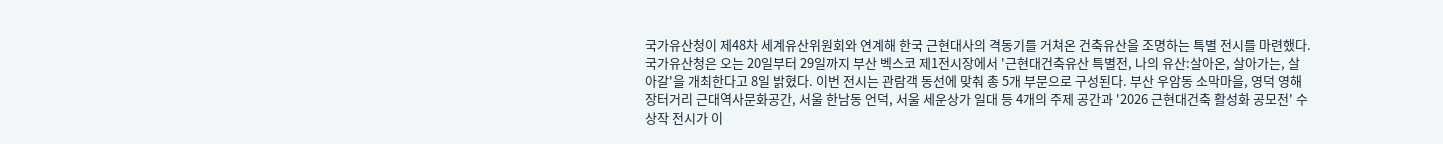국가유산청이 제48차 세계유산위원회와 연계해 한국 근현대사의 격동기를 거쳐온 건축유산을 조명하는 특별 전시를 마련했다. 국가유산청은 오는 20일부터 29일까지 부산 벡스코 제1전시장에서 '근현대건축유산 특별전, 나의 유산:살아온, 살아가는, 살아갈'을 개최한다고 8일 밝혔다. 이번 전시는 관람객 동선에 맞춰 총 5개 부문으로 구성된다. 부산 우암동 소막마을, 영덕 영해장터거리 근대역사문화공간, 서울 한남동 언덕, 서울 세운상가 일대 등 4개의 주제 공간과 '2026 근현대건축 활성화 공모전' 수상작 전시가 이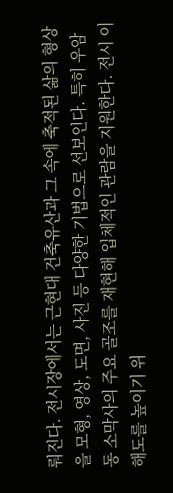뤄진다. 전시장에서는 근현대 건축유산과 그 속에 축적된 삶의 형상을 모형, 영상, 도면, 사진 등 다양한 기법으로 선보인다. 특히 우암동 소막사의 주요 골조를 재현해 입체적인 관람을 지원한다. 전시 이해도를 높이기 위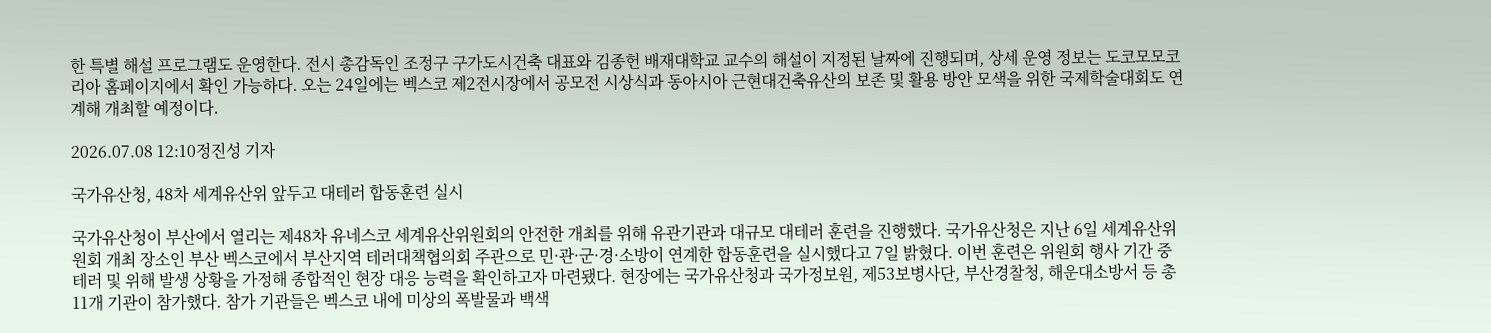한 특별 해설 프로그램도 운영한다. 전시 총감독인 조정구 구가도시건축 대표와 김종헌 배재대학교 교수의 해설이 지정된 날짜에 진행되며, 상세 운영 정보는 도코모모코리아 홈페이지에서 확인 가능하다. 오는 24일에는 벡스코 제2전시장에서 공모전 시상식과 동아시아 근현대건축유산의 보존 및 활용 방안 모색을 위한 국제학술대회도 연계해 개최할 예정이다.

2026.07.08 12:10정진성 기자

국가유산청, 48차 세계유산위 앞두고 대테러 합동훈련 실시

국가유산청이 부산에서 열리는 제48차 유네스코 세계유산위원회의 안전한 개최를 위해 유관기관과 대규모 대테러 훈련을 진행했다. 국가유산청은 지난 6일 세계유산위원회 개최 장소인 부산 벡스코에서 부산지역 테러대책협의회 주관으로 민·관·군·경·소방이 연계한 합동훈련을 실시했다고 7일 밝혔다. 이번 훈련은 위원회 행사 기간 중 테러 및 위해 발생 상황을 가정해 종합적인 현장 대응 능력을 확인하고자 마련됐다. 현장에는 국가유산청과 국가정보원, 제53보병사단, 부산경찰청, 해운대소방서 등 총 11개 기관이 참가했다. 참가 기관들은 벡스코 내에 미상의 폭발물과 백색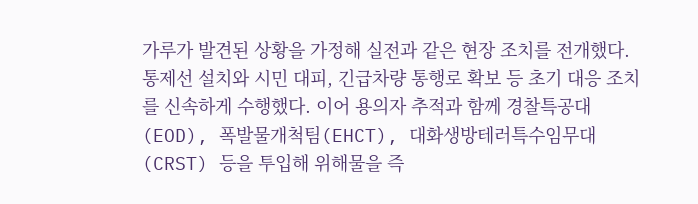가루가 발견된 상황을 가정해 실전과 같은 현장 조치를 전개했다. 통제선 설치와 시민 대피, 긴급차량 통행로 확보 등 초기 대응 조치를 신속하게 수행했다. 이어 용의자 추적과 함께 경찰특공대(EOD), 폭발물개척팀(EHCT), 대화생방테러특수임무대(CRST) 등을 투입해 위해물을 즉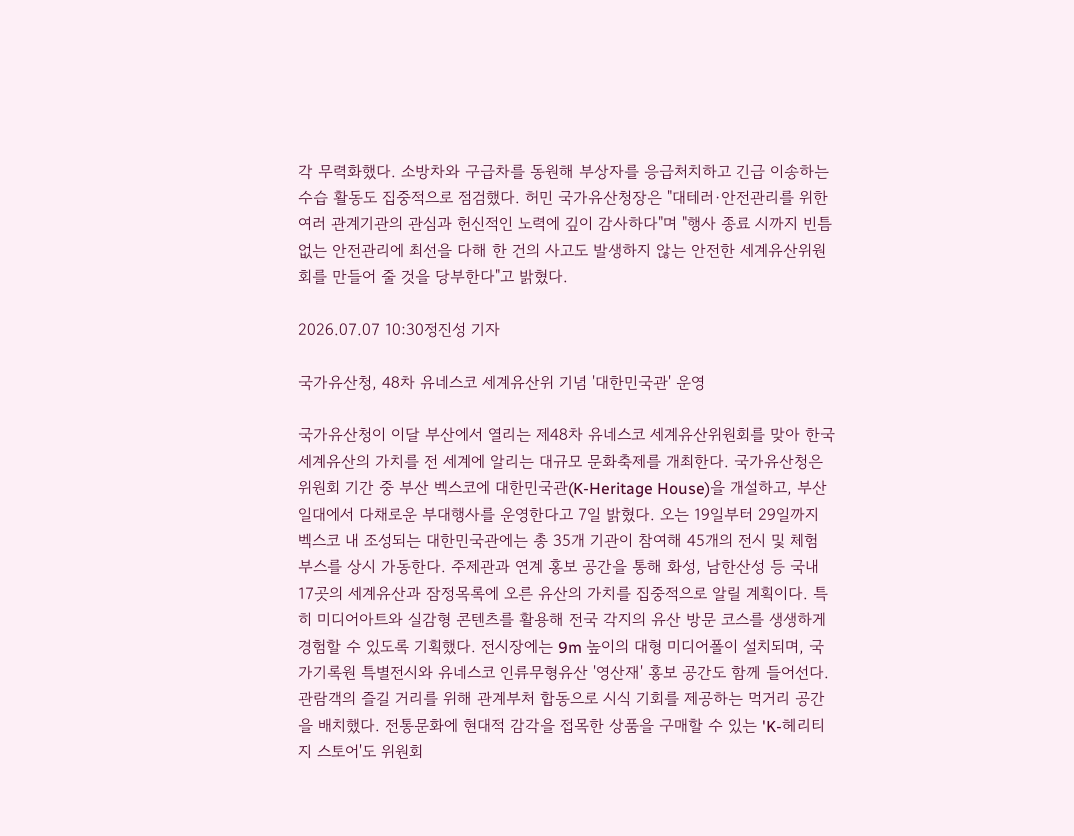각 무력화했다. 소방차와 구급차를 동원해 부상자를 응급처치하고 긴급 이송하는 수습 활동도 집중적으로 점검했다. 허민 국가유산청장은 "대테러·안전관리를 위한 여러 관계기관의 관심과 헌신적인 노력에 깊이 감사하다"며 "행사 종료 시까지 빈틈없는 안전관리에 최선을 다해 한 건의 사고도 발생하지 않는 안전한 세계유산위원회를 만들어 줄 것을 당부한다"고 밝혔다.

2026.07.07 10:30정진성 기자

국가유산청, 48차 유네스코 세계유산위 기념 '대한민국관' 운영

국가유산청이 이달 부산에서 열리는 제48차 유네스코 세계유산위원회를 맞아 한국 세계유산의 가치를 전 세계에 알리는 대규모 문화축제를 개최한다. 국가유산청은 위원회 기간 중 부산 벡스코에 대한민국관(K-Heritage House)을 개설하고, 부산 일대에서 다채로운 부대행사를 운영한다고 7일 밝혔다. 오는 19일부터 29일까지 벡스코 내 조성되는 대한민국관에는 총 35개 기관이 참여해 45개의 전시 및 체험 부스를 상시 가동한다. 주제관과 연계 홍보 공간을 통해 화성, 남한산성 등 국내 17곳의 세계유산과 잠정목록에 오른 유산의 가치를 집중적으로 알릴 계획이다. 특히 미디어아트와 실감형 콘텐츠를 활용해 전국 각지의 유산 방문 코스를 생생하게 경험할 수 있도록 기획했다. 전시장에는 9m 높이의 대형 미디어폴이 설치되며, 국가기록원 특별전시와 유네스코 인류무형유산 '영산재' 홍보 공간도 함께 들어선다. 관람객의 즐길 거리를 위해 관계부처 합동으로 시식 기회를 제공하는 먹거리 공간을 배치했다. 전통문화에 현대적 감각을 접목한 상품을 구매할 수 있는 'K-헤리티지 스토어'도 위원회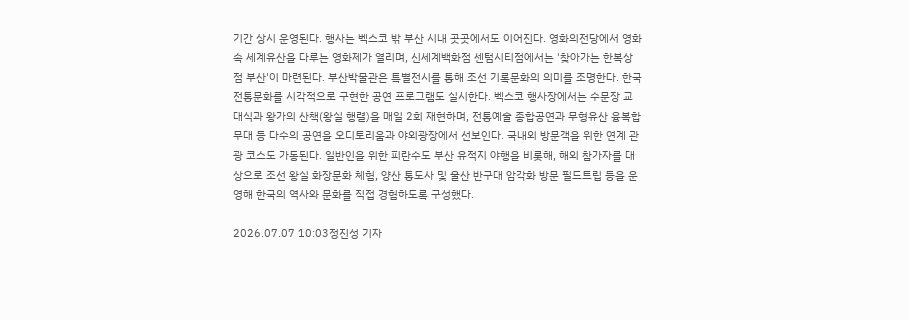기간 상시 운영된다. 행사는 벡스코 밖 부산 시내 곳곳에서도 이어진다. 영화의전당에서 영화 속 세계유산을 다루는 영화제가 열리며, 신세계백화점 센텀시티점에서는 '찾아가는 한복상점 부산'이 마련된다. 부산박물관은 특별전시를 통해 조선 기록문화의 의미를 조명한다. 한국 전통문화를 시각적으로 구현한 공연 프로그램도 실시한다. 벡스코 행사장에서는 수문장 교대식과 왕가의 산책(왕실 행렬)을 매일 2회 재현하며, 전통예술 종합공연과 무형유산 융복합 무대 등 다수의 공연을 오디토리움과 야외광장에서 선보인다. 국내외 방문객을 위한 연계 관광 코스도 가동된다. 일반인을 위한 피란수도 부산 유적지 야행을 비롯해, 해외 참가자를 대상으로 조선 왕실 화장문화 체험, 양산 통도사 및 울산 반구대 암각화 방문 필드트립 등을 운영해 한국의 역사와 문화를 직접 경험하도록 구성했다.

2026.07.07 10:03정진성 기자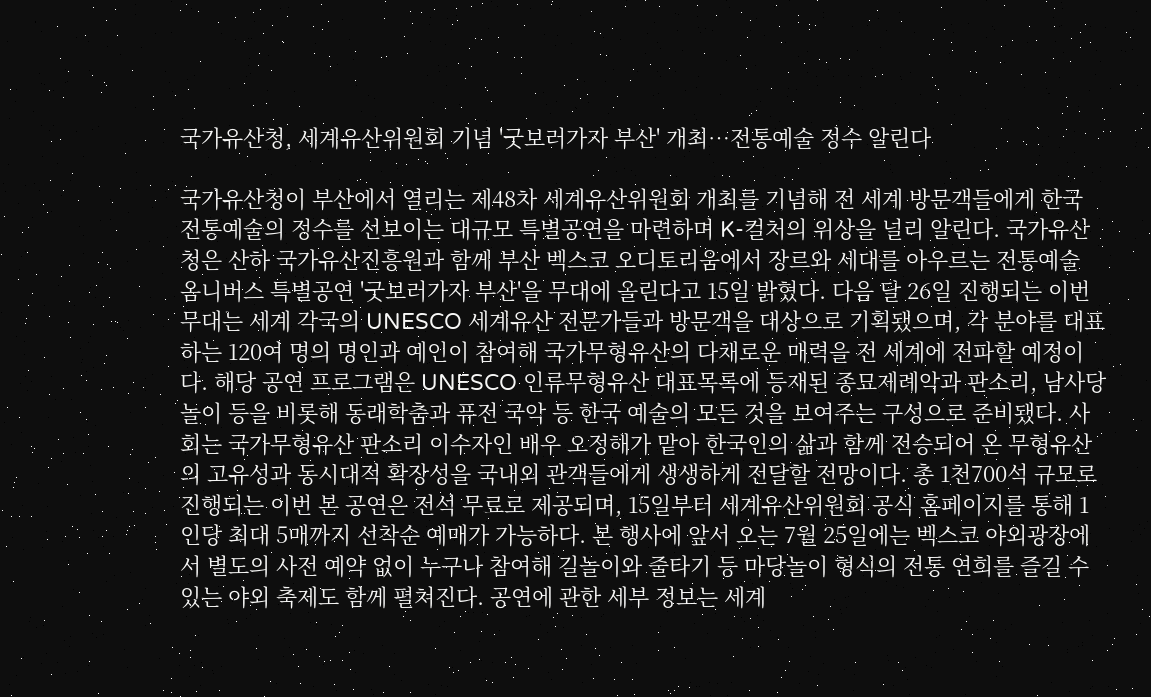국가유산청, 세계유산위원회 기념 '굿보러가자 부산' 개최…전통예술 정수 알린다

국가유산청이 부산에서 열리는 제48차 세계유산위원회 개최를 기념해 전 세계 방문객들에게 한국 전통예술의 정수를 선보이는 대규모 특별공연을 마련하며 K-컬처의 위상을 널리 알린다. 국가유산청은 산하 국가유산진흥원과 함께 부산 벡스코 오디토리움에서 장르와 세대를 아우르는 전통예술 옴니버스 특별공연 '굿보러가자 부산'을 무대에 올린다고 15일 밝혔다. 다음 달 26일 진행되는 이번 무대는 세계 각국의 UNESCO 세계유산 전문가들과 방문객을 대상으로 기획됐으며, 각 분야를 대표하는 120여 명의 명인과 예인이 참여해 국가무형유산의 다채로운 매력을 전 세계에 전파할 예정이다. 해당 공연 프로그램은 UNESCO 인류무형유산 대표목록에 등재된 종묘제례악과 판소리, 남사당놀이 등을 비롯해 동래학춤과 퓨전 국악 등 한국 예술의 모든 것을 보여주는 구성으로 준비됐다. 사회는 국가무형유산 판소리 이수자인 배우 오정해가 맡아 한국인의 삶과 함께 전승되어 온 무형유산의 고유성과 동시대적 확장성을 국내외 관객들에게 생생하게 전달할 전망이다. 총 1천700석 규모로 진행되는 이번 본 공연은 전석 무료로 제공되며, 15일부터 세계유산위원회 공식 홈페이지를 통해 1인당 최대 5매까지 선착순 예매가 가능하다. 본 행사에 앞서 오는 7월 25일에는 벡스코 야외광장에서 별도의 사전 예약 없이 누구나 참여해 길놀이와 줄타기 등 마당놀이 형식의 전통 연희를 즐길 수 있는 야외 축제도 함께 펼쳐진다. 공연에 관한 세부 정보는 세계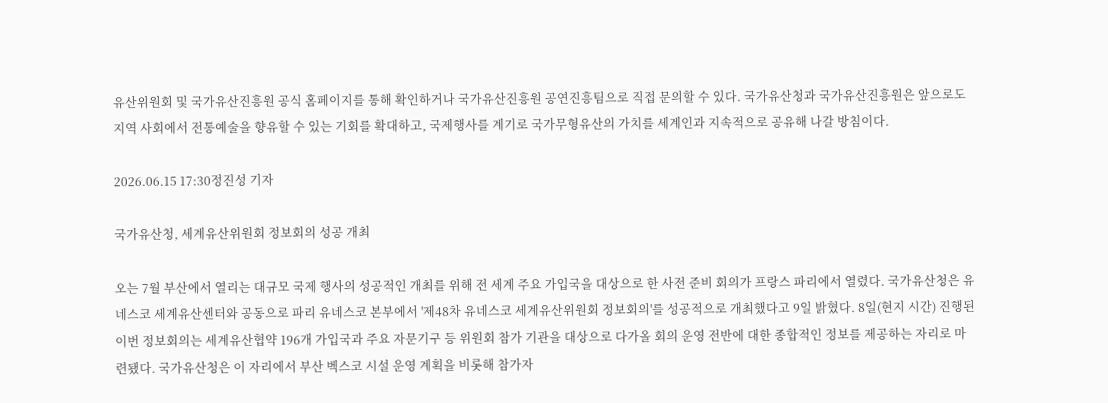유산위원회 및 국가유산진흥원 공식 홈페이지를 통해 확인하거나 국가유산진흥원 공연진흥팀으로 직접 문의할 수 있다. 국가유산청과 국가유산진흥원은 앞으로도 지역 사회에서 전통예술을 향유할 수 있는 기회를 확대하고, 국제행사를 계기로 국가무형유산의 가치를 세계인과 지속적으로 공유해 나갈 방침이다.

2026.06.15 17:30정진성 기자

국가유산청, 세계유산위원회 정보회의 성공 개최

오는 7월 부산에서 열리는 대규모 국제 행사의 성공적인 개최를 위해 전 세계 주요 가입국을 대상으로 한 사전 준비 회의가 프랑스 파리에서 열렸다. 국가유산청은 유네스코 세계유산센터와 공동으로 파리 유네스코 본부에서 '제48차 유네스코 세계유산위원회 정보회의'를 성공적으로 개최했다고 9일 밝혔다. 8일(현지 시간) 진행된 이번 정보회의는 세계유산협약 196개 가입국과 주요 자문기구 등 위원회 참가 기관을 대상으로 다가올 회의 운영 전반에 대한 종합적인 정보를 제공하는 자리로 마련됐다. 국가유산청은 이 자리에서 부산 벡스코 시설 운영 계획을 비롯해 참가자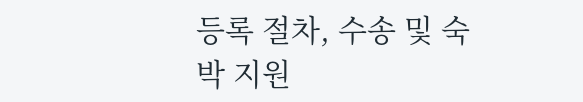등록 절차, 수송 및 숙박 지원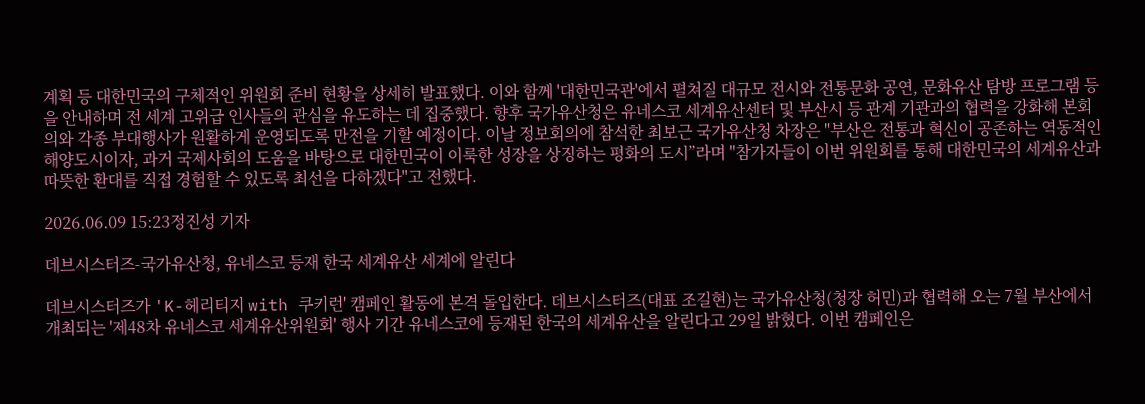계획 등 대한민국의 구체적인 위원회 준비 현황을 상세히 발표했다. 이와 함께 '대한민국관'에서 펼쳐질 대규모 전시와 전통문화 공연, 문화유산 탐방 프로그램 등을 안내하며 전 세계 고위급 인사들의 관심을 유도하는 데 집중했다. 향후 국가유산청은 유네스코 세계유산센터 및 부산시 등 관계 기관과의 협력을 강화해 본회의와 각종 부대행사가 원활하게 운영되도록 만전을 기할 예정이다. 이날 정보회의에 참석한 최보근 국가유산청 차장은 "부산은 전통과 혁신이 공존하는 역동적인 해양도시이자, 과거 국제사회의 도움을 바탕으로 대한민국이 이룩한 성장을 상징하는 평화의 도시”라며 "참가자들이 이번 위원회를 통해 대한민국의 세계유산과 따뜻한 환대를 직접 경험할 수 있도록 최선을 다하겠다"고 전했다.

2026.06.09 15:23정진성 기자

데브시스터즈-국가유산청, 유네스코 등재 한국 세계유산 세계에 알린다

데브시스터즈가 'K-헤리티지 with 쿠키런' 캠페인 활동에 본격 돌입한다. 데브시스터즈(대표 조길현)는 국가유산청(청장 허민)과 협력해 오는 7월 부산에서 개최되는 '제48차 유네스코 세계유산위원회' 행사 기간 유네스코에 등재된 한국의 세계유산을 알린다고 29일 밝혔다. 이번 캠페인은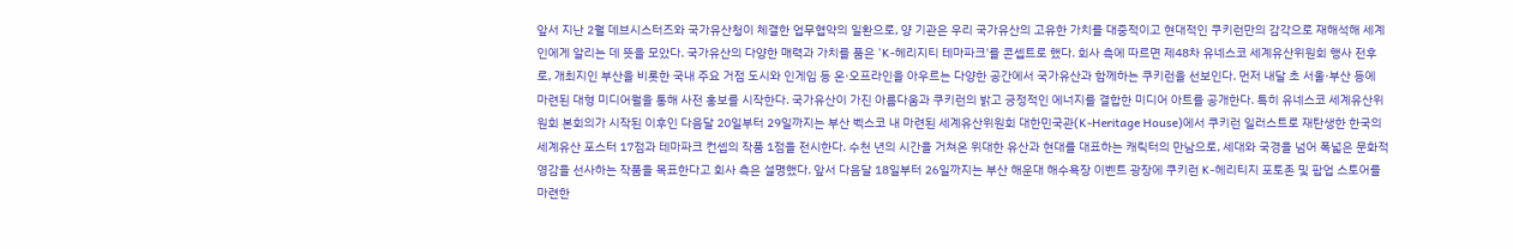앞서 지난 2월 데브시스터즈와 국가유산청이 체결한 업무협약의 일환으로, 양 기관은 우리 국가유산의 고유한 가치를 대중적이고 현대적인 쿠키런만의 감각으로 재해석해 세계인에게 알리는 데 뜻을 모았다. 국가유산의 다양한 매력과 가치를 품은 'K-헤리지티 테마파크'를 콘셉트로 했다. 회사 측에 따르면 제48차 유네스코 세계유산위원회 행사 전후로, 개최지인 부산을 비롯한 국내 주요 거점 도시와 인게임 등 온·오프라인을 아우르는 다양한 공간에서 국가유산과 함께하는 쿠키런을 선보인다. 먼저 내달 초 서울·부산 등에 마련된 대형 미디어월을 통해 사전 홍보를 시작한다. 국가유산이 가진 아름다움과 쿠키런의 밝고 긍정적인 에너지를 결합한 미디어 아트를 공개한다. 특히 유네스코 세계유산위원회 본회의가 시작된 이후인 다음달 20일부터 29일까지는 부산 벡스코 내 마련된 세계유산위원회 대한민국관(K-Heritage House)에서 쿠키런 일러스트로 재탄생한 한국의 세계유산 포스터 17점과 테마파크 컨셉의 작품 1점을 전시한다. 수천 년의 시간을 거쳐온 위대한 유산과 현대를 대표하는 캐릭터의 만남으로, 세대와 국경을 넘어 폭넓은 문화적 영감을 선사하는 작품을 목표한다고 회사 측은 설명했다. 앞서 다음달 18일부터 26일까지는 부산 해운대 해수욕장 이벤트 광장에 쿠키런 K-헤리티지 포토존 및 팝업 스토어를 마련한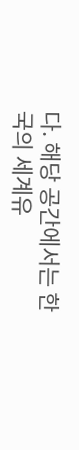다. 해당 공간에서는 한국의 세계유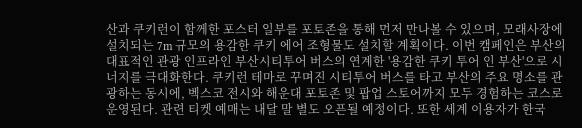산과 쿠키런이 함께한 포스터 일부를 포토존을 통해 먼저 만나볼 수 있으며, 모래사장에 설치되는 7m 규모의 용감한 쿠키 에어 조형물도 설치할 계획이다. 이번 캠페인은 부산의 대표적인 관광 인프라인 부산시티투어 버스의 연계한 '용감한 쿠키 투어 인 부산'으로 시너지를 극대화한다. 쿠키런 테마로 꾸며진 시티투어 버스를 타고 부산의 주요 명소를 관광하는 동시에, 벡스코 전시와 해운대 포토존 및 팝업 스토어까지 모두 경험하는 코스로 운영된다. 관련 티켓 예매는 내달 말 별도 오픈될 예정이다. 또한 세계 이용자가 한국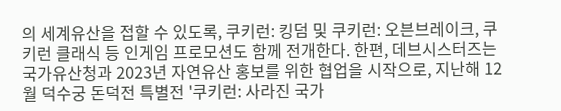의 세계유산을 접할 수 있도록, 쿠키런: 킹덤 및 쿠키런: 오븐브레이크, 쿠키런 클래식 등 인게임 프로모션도 함께 전개한다. 한편, 데브시스터즈는 국가유산청과 2023년 자연유산 홍보를 위한 협업을 시작으로, 지난해 12월 덕수궁 돈덕전 특별전 '쿠키런: 사라진 국가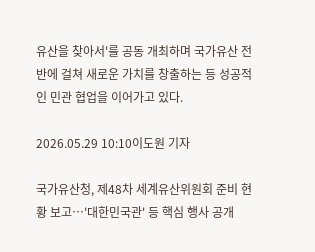유산을 찾아서'를 공동 개최하며 국가유산 전반에 걸쳐 새로운 가치를 창출하는 등 성공적인 민관 협업을 이어가고 있다.

2026.05.29 10:10이도원 기자

국가유산청, 제48차 세계유산위원회 준비 현황 보고…'대한민국관' 등 핵심 행사 공개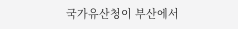국가유산청이 부산에서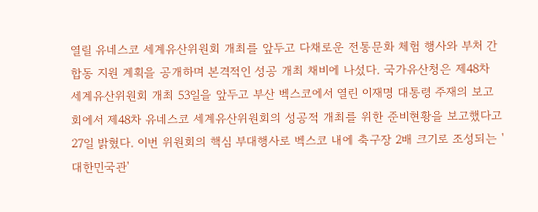열릴 유네스코 세계유산위원회 개최를 앞두고 다채로운 전통문화 체험 행사와 부처 간 합동 지원 계획을 공개하며 본격적인 성공 개최 채비에 나섰다. 국가유산청은 제48차 세계유산위원회 개최 53일을 앞두고 부산 벡스코에서 열린 이재명 대통령 주재의 보고회에서 제48차 유네스코 세계유산위원회의 성공적 개최를 위한 준비현황을 보고했다고 27일 밝혔다. 이번 위원회의 핵심 부대행사로 벡스코 내에 축구장 2배 크기로 조성되는 '대한민국관'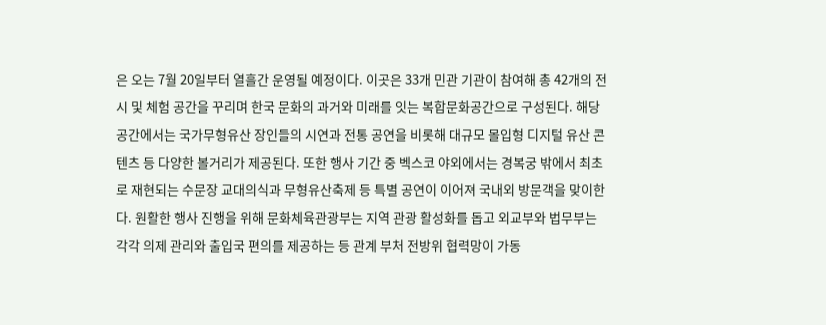은 오는 7월 20일부터 열흘간 운영될 예정이다. 이곳은 33개 민관 기관이 참여해 총 42개의 전시 및 체험 공간을 꾸리며 한국 문화의 과거와 미래를 잇는 복합문화공간으로 구성된다. 해당 공간에서는 국가무형유산 장인들의 시연과 전통 공연을 비롯해 대규모 몰입형 디지털 유산 콘텐츠 등 다양한 볼거리가 제공된다. 또한 행사 기간 중 벡스코 야외에서는 경복궁 밖에서 최초로 재현되는 수문장 교대의식과 무형유산축제 등 특별 공연이 이어져 국내외 방문객을 맞이한다. 원활한 행사 진행을 위해 문화체육관광부는 지역 관광 활성화를 돕고 외교부와 법무부는 각각 의제 관리와 출입국 편의를 제공하는 등 관계 부처 전방위 협력망이 가동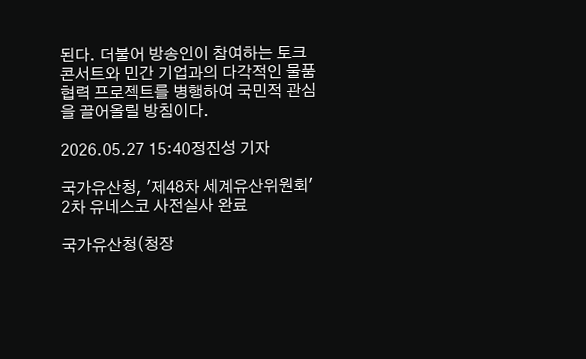된다. 더불어 방송인이 참여하는 토크 콘서트와 민간 기업과의 다각적인 물품 협력 프로젝트를 병행하여 국민적 관심을 끌어올릴 방침이다.

2026.05.27 15:40정진성 기자

국가유산청, '제48차 세계유산위원회' 2차 유네스코 사전실사 완료

국가유산청(청장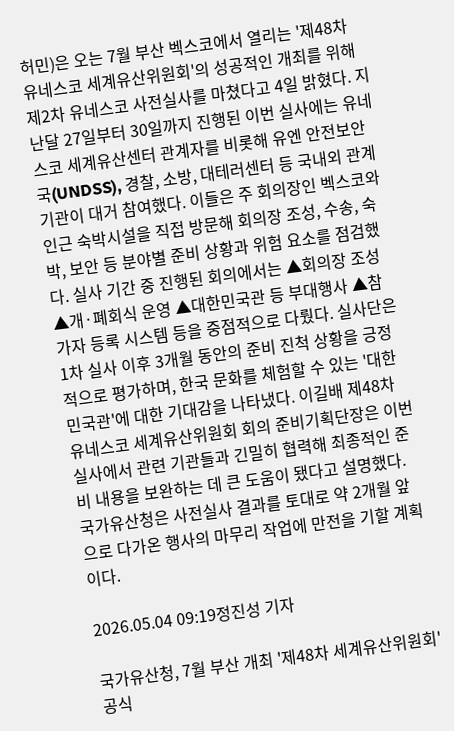허민)은 오는 7월 부산 벡스코에서 열리는 '제48차 유네스코 세계유산위원회'의 성공적인 개최를 위해 제2차 유네스코 사전실사를 마쳤다고 4일 밝혔다. 지난달 27일부터 30일까지 진행된 이번 실사에는 유네스코 세계유산센터 관계자를 비롯해 유엔 안전보안국(UNDSS), 경찰, 소방, 대테러센터 등 국내외 관계기관이 대거 참여했다. 이들은 주 회의장인 벡스코와 인근 숙박시설을 직접 방문해 회의장 조성, 수송, 숙박, 보안 등 분야별 준비 상황과 위험 요소를 점검했다. 실사 기간 중 진행된 회의에서는 ▲회의장 조성 ▲개·폐회식 운영 ▲대한민국관 등 부대행사 ▲참가자 등록 시스템 등을 중점적으로 다뤘다. 실사단은 1차 실사 이후 3개월 동안의 준비 진척 상황을 긍정적으로 평가하며, 한국 문화를 체험할 수 있는 '대한민국관'에 대한 기대감을 나타냈다. 이길배 제48차 유네스코 세계유산위원회 회의 준비기획단장은 이번 실사에서 관련 기관들과 긴밀히 협력해 최종적인 준비 내용을 보완하는 데 큰 도움이 됐다고 설명했다. 국가유산청은 사전실사 결과를 토대로 약 2개월 앞으로 다가온 행사의 마무리 작업에 만전을 기할 계획이다.

2026.05.04 09:19정진성 기자

국가유산청, 7월 부산 개최 '제48차 세계유산위원회' 공식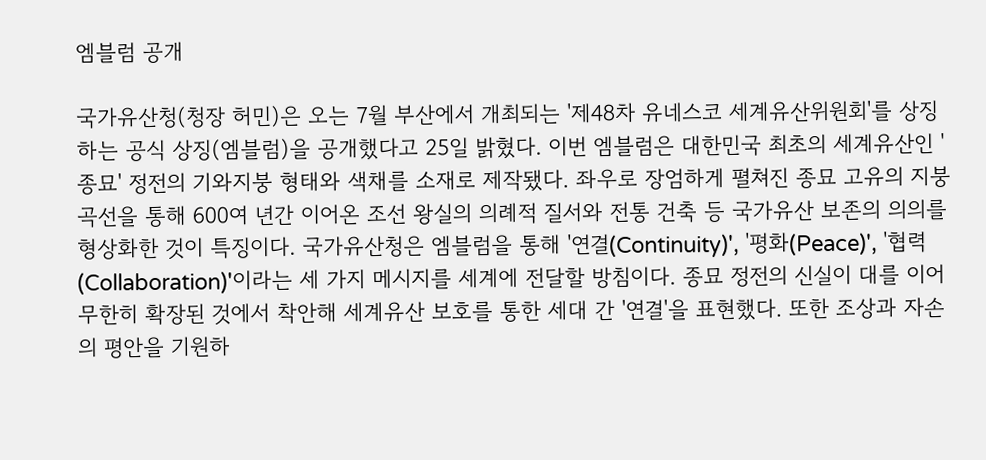엠블럼 공개

국가유산청(청장 허민)은 오는 7월 부산에서 개최되는 '제48차 유네스코 세계유산위원회'를 상징하는 공식 상징(엠블럼)을 공개했다고 25일 밝혔다. 이번 엠블럼은 대한민국 최초의 세계유산인 '종묘' 정전의 기와지붕 형태와 색채를 소재로 제작됐다. 좌우로 장엄하게 펼쳐진 종묘 고유의 지붕 곡선을 통해 600여 년간 이어온 조선 왕실의 의례적 질서와 전통 건축 등 국가유산 보존의 의의를 형상화한 것이 특징이다. 국가유산청은 엠블럼을 통해 '연결(Continuity)', '평화(Peace)', '협력(Collaboration)'이라는 세 가지 메시지를 세계에 전달할 방침이다. 종묘 정전의 신실이 대를 이어 무한히 확장된 것에서 착안해 세계유산 보호를 통한 세대 간 '연결'을 표현했다. 또한 조상과 자손의 평안을 기원하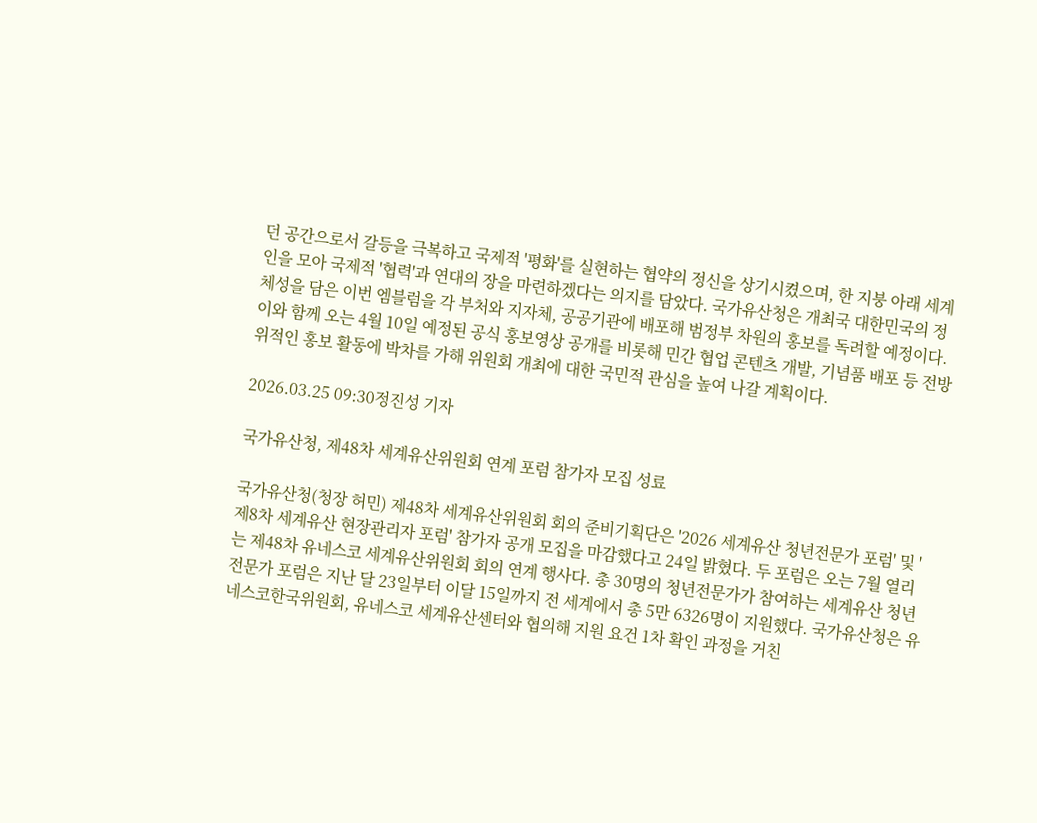던 공간으로서 갈등을 극복하고 국제적 '평화'를 실현하는 협약의 정신을 상기시켰으며, 한 지붕 아래 세계인을 모아 국제적 '협력'과 연대의 장을 마련하겠다는 의지를 담았다. 국가유산청은 개최국 대한민국의 정체성을 담은 이번 엠블럼을 각 부처와 지자체, 공공기관에 배포해 범정부 차원의 홍보를 독려할 예정이다. 이와 함께 오는 4월 10일 예정된 공식 홍보영상 공개를 비롯해 민간 협업 콘텐츠 개발, 기념품 배포 등 전방위적인 홍보 활동에 박차를 가해 위원회 개최에 대한 국민적 관심을 높여 나갈 계획이다.

2026.03.25 09:30정진성 기자

국가유산청, 제48차 세계유산위원회 연계 포럼 참가자 모집 성료

국가유산청(청장 허민) 제48차 세계유산위원회 회의 준비기획단은 '2026 세계유산 청년전문가 포럼' 및 '제8차 세계유산 현장관리자 포럼' 참가자 공개 모집을 마감했다고 24일 밝혔다. 두 포럼은 오는 7월 열리는 제48차 유네스코 세계유산위원회 회의 연계 행사다. 총 30명의 청년전문가가 참여하는 세계유산 청년전문가 포럼은 지난 달 23일부터 이달 15일까지 전 세계에서 총 5만 6326명이 지원했다. 국가유산청은 유네스코한국위원회, 유네스코 세계유산센터와 협의해 지원 요건 1차 확인 과정을 거친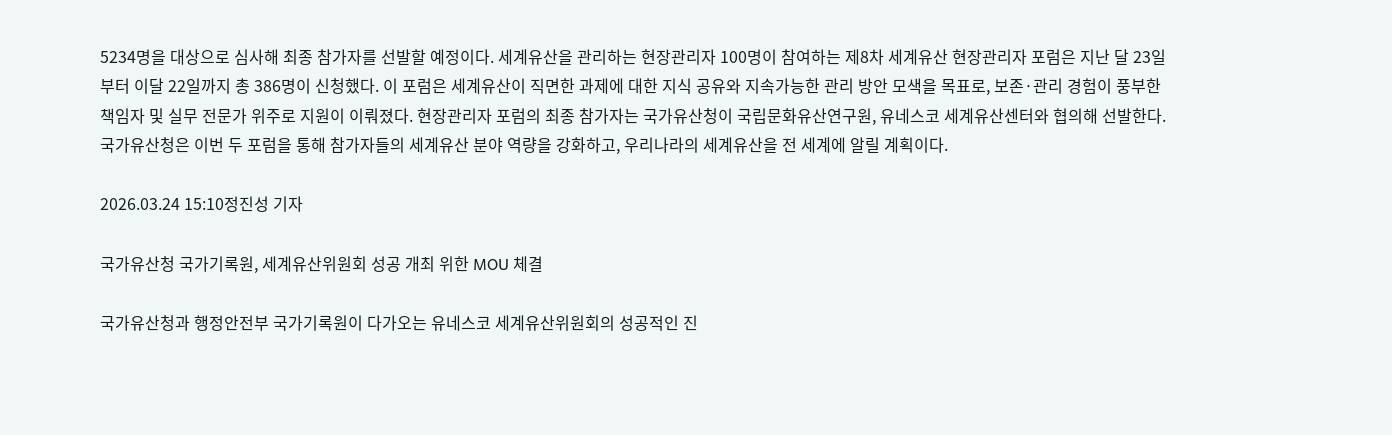5234명을 대상으로 심사해 최종 참가자를 선발할 예정이다. 세계유산을 관리하는 현장관리자 100명이 참여하는 제8차 세계유산 현장관리자 포럼은 지난 달 23일부터 이달 22일까지 총 386명이 신청했다. 이 포럼은 세계유산이 직면한 과제에 대한 지식 공유와 지속가능한 관리 방안 모색을 목표로, 보존·관리 경험이 풍부한 책임자 및 실무 전문가 위주로 지원이 이뤄졌다. 현장관리자 포럼의 최종 참가자는 국가유산청이 국립문화유산연구원, 유네스코 세계유산센터와 협의해 선발한다. 국가유산청은 이번 두 포럼을 통해 참가자들의 세계유산 분야 역량을 강화하고, 우리나라의 세계유산을 전 세계에 알릴 계획이다.

2026.03.24 15:10정진성 기자

국가유산청 국가기록원, 세계유산위원회 성공 개최 위한 MOU 체결

국가유산청과 행정안전부 국가기록원이 다가오는 유네스코 세계유산위원회의 성공적인 진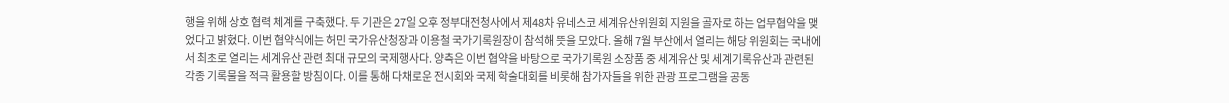행을 위해 상호 협력 체계를 구축했다. 두 기관은 27일 오후 정부대전청사에서 제48차 유네스코 세계유산위원회 지원을 골자로 하는 업무협약을 맺었다고 밝혔다. 이번 협약식에는 허민 국가유산청장과 이용철 국가기록원장이 참석해 뜻을 모았다. 올해 7월 부산에서 열리는 해당 위원회는 국내에서 최초로 열리는 세계유산 관련 최대 규모의 국제행사다. 양측은 이번 협약을 바탕으로 국가기록원 소장품 중 세계유산 및 세계기록유산과 관련된 각종 기록물을 적극 활용할 방침이다. 이를 통해 다채로운 전시회와 국제 학술대회를 비롯해 참가자들을 위한 관광 프로그램을 공동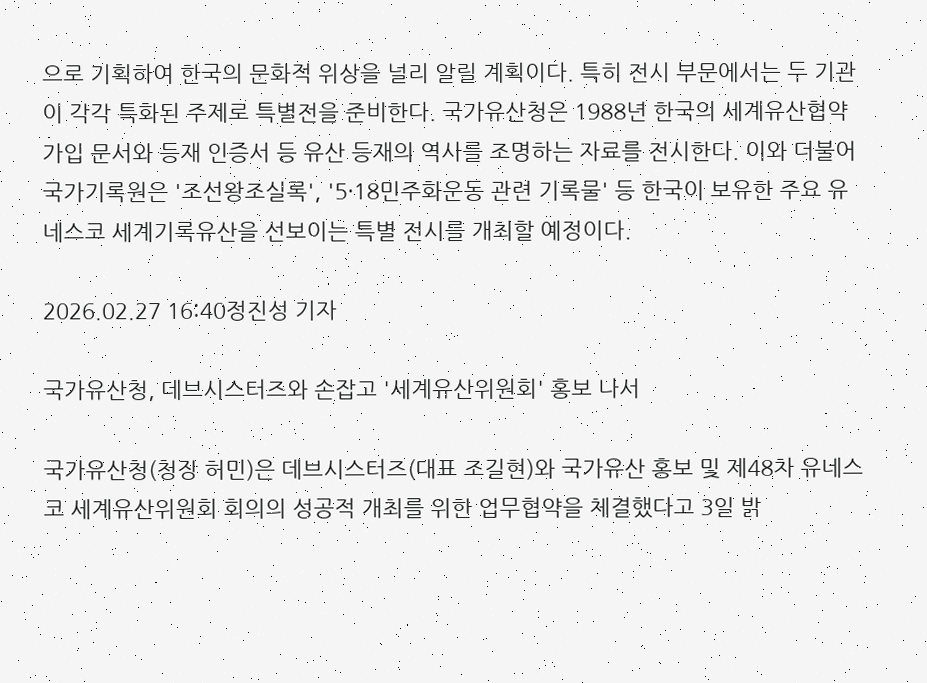으로 기획하여 한국의 문화적 위상을 널리 알릴 계획이다. 특히 전시 부문에서는 두 기관이 각각 특화된 주제로 특별전을 준비한다. 국가유산청은 1988년 한국의 세계유산협약 가입 문서와 등재 인증서 등 유산 등재의 역사를 조명하는 자료를 전시한다. 이와 더불어 국가기록원은 '조선왕조실록', '5·18민주화운동 관련 기록물' 등 한국이 보유한 주요 유네스코 세계기록유산을 선보이는 특별 전시를 개최할 예정이다.

2026.02.27 16:40정진성 기자

국가유산청, 데브시스터즈와 손잡고 '세계유산위원회' 홍보 나서

국가유산청(청장 허민)은 데브시스터즈(대표 조길현)와 국가유산 홍보 및 제48차 유네스코 세계유산위원회 회의의 성공적 개최를 위한 업무협약을 체결했다고 3일 밝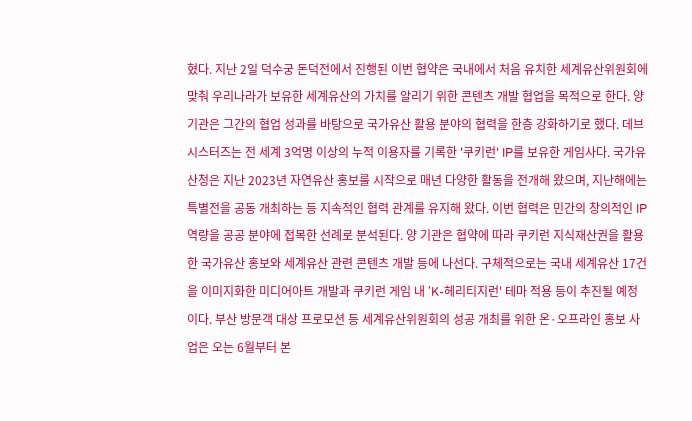혔다. 지난 2일 덕수궁 돈덕전에서 진행된 이번 협약은 국내에서 처음 유치한 세계유산위원회에 맞춰 우리나라가 보유한 세계유산의 가치를 알리기 위한 콘텐츠 개발 협업을 목적으로 한다. 양 기관은 그간의 협업 성과를 바탕으로 국가유산 활용 분야의 협력을 한층 강화하기로 했다. 데브시스터즈는 전 세계 3억명 이상의 누적 이용자를 기록한 '쿠키런' IP를 보유한 게임사다. 국가유산청은 지난 2023년 자연유산 홍보를 시작으로 매년 다양한 활동을 전개해 왔으며, 지난해에는 특별전을 공동 개최하는 등 지속적인 협력 관계를 유지해 왔다. 이번 협력은 민간의 창의적인 IP 역량을 공공 분야에 접목한 선례로 분석된다. 양 기관은 협약에 따라 쿠키런 지식재산권을 활용한 국가유산 홍보와 세계유산 관련 콘텐츠 개발 등에 나선다. 구체적으로는 국내 세계유산 17건을 이미지화한 미디어아트 개발과 쿠키런 게임 내 'K-헤리티지런' 테마 적용 등이 추진될 예정이다. 부산 방문객 대상 프로모션 등 세계유산위원회의 성공 개최를 위한 온·오프라인 홍보 사업은 오는 6월부터 본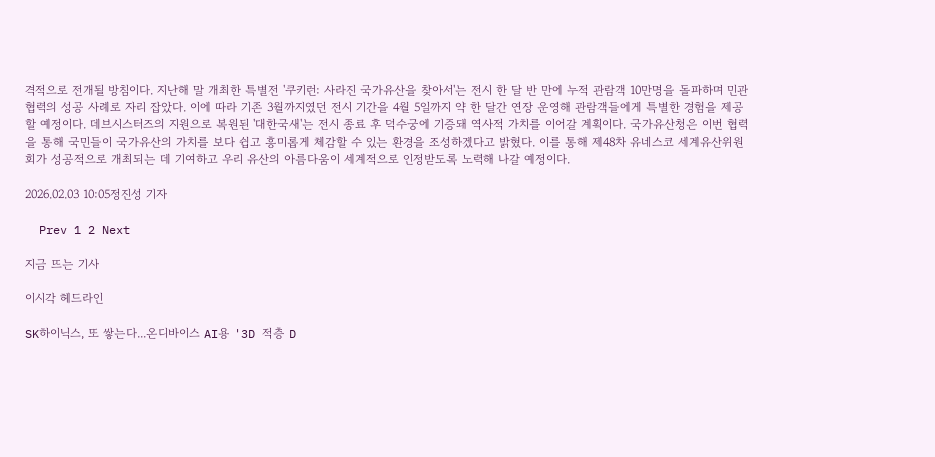격적으로 전개될 방침이다. 지난해 말 개최한 특별전 '쿠키런: 사라진 국가유산을 찾아서'는 전시 한 달 반 만에 누적 관람객 10만명을 돌파하며 민관협력의 성공 사례로 자리 잡았다. 이에 따라 기존 3월까지였던 전시 기간을 4월 5일까지 약 한 달간 연장 운영해 관람객들에게 특별한 경험을 제공할 예정이다. 데브시스터즈의 지원으로 복원된 '대한국새'는 전시 종료 후 덕수궁에 기증돼 역사적 가치를 이어갈 계획이다. 국가유산청은 이번 협력을 통해 국민들이 국가유산의 가치를 보다 쉽고 흥미롭게 체감할 수 있는 환경을 조성하겠다고 밝혔다. 이를 통해 제48차 유네스코 세계유산위원회가 성공적으로 개최되는 데 기여하고 우리 유산의 아름다움이 세계적으로 인정받도록 노력해 나갈 예정이다.

2026.02.03 10:05정진성 기자

  Prev 1 2 Next

지금 뜨는 기사

이시각 헤드라인

SK하이닉스, 또 쌓는다...온디바이스 AI용 '3D 적층 D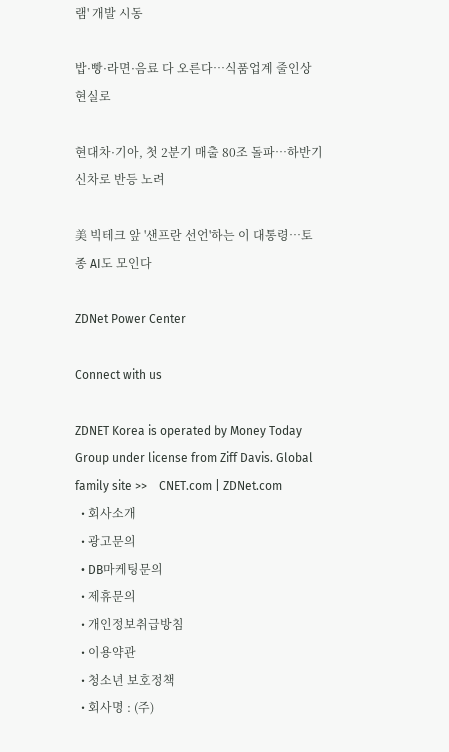램' 개발 시동

밥·빵·라면·음료 다 오른다…식품업계 줄인상 현실로

현대차·기아, 첫 2분기 매출 80조 돌파…하반기 신차로 반등 노려

美 빅테크 앞 '샌프란 선언'하는 이 대통령…토종 AI도 모인다

ZDNet Power Center

Connect with us

ZDNET Korea is operated by Money Today Group under license from Ziff Davis. Global family site >>    CNET.com | ZDNet.com
  • 회사소개
  • 광고문의
  • DB마케팅문의
  • 제휴문의
  • 개인정보취급방침
  • 이용약관
  • 청소년 보호정책
  • 회사명 : (주)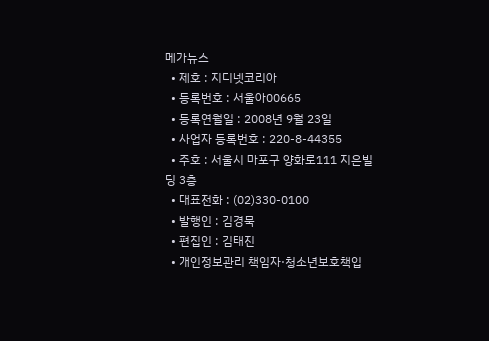메가뉴스
  • 제호 : 지디넷코리아
  • 등록번호 : 서울아00665
  • 등록연월일 : 2008년 9월 23일
  • 사업자 등록번호 : 220-8-44355
  • 주호 : 서울시 마포구 양화로111 지은빌딩 3층
  • 대표전화 : (02)330-0100
  • 발행인 : 김경묵
  • 편집인 : 김태진
  • 개인정보관리 책임자·청소년보호책입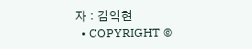자 : 김익현
  • COPYRIGHT ©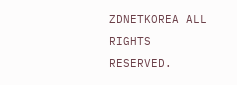ZDNETKOREA ALL RIGHTS RESERVED.